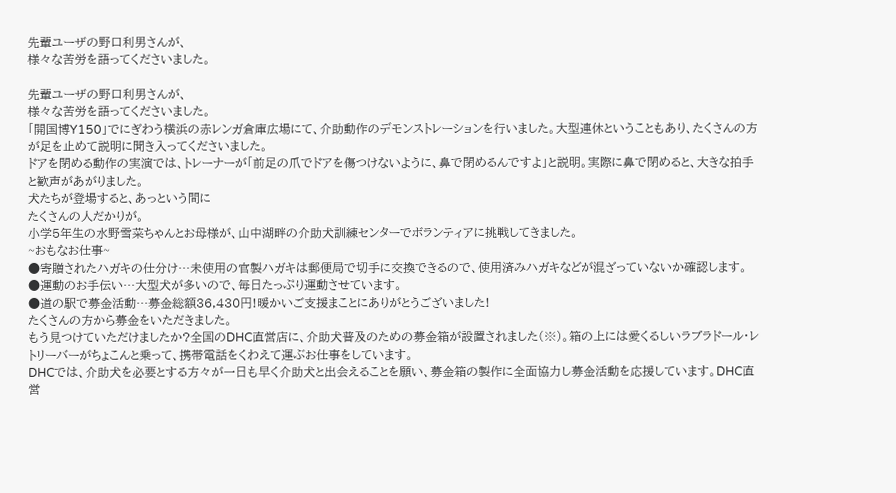先輩ユーザの野口利男さんが、
様々な苦労を語ってくださいました。

先輩ユーザの野口利男さんが、
様々な苦労を語ってくださいました。
「開国博Y150」でにぎわう横浜の赤レンガ倉庫広場にて、介助動作のデモンストレーションを行いました。大型連休ということもあり、たくさんの方が足を止めて説明に聞き入ってくださいました。
ドアを閉める動作の実演では、トレーナーが「前足の爪でドアを傷つけないように、鼻で閉めるんですよ」と説明。実際に鼻で閉めると、大きな拍手と歓声があがりました。
犬たちが登場すると、あっという間に
たくさんの人だかりが。
小学5年生の水野雪菜ちゃんとお母様が、山中湖畔の介助犬訓練センターでボランティアに挑戦してきました。
~おもなお仕事~
●寄贈されたハガキの仕分け…未使用の官製ハガキは郵便局で切手に交換できるので、使用済みハガキなどが混ざっていないか確認します。
●運動のお手伝い…大型犬が多いので、毎日たっぷり運動させています。
●道の駅で募金活動…募金総額36,430円!暖かいご支援まことにありがとうございました!
たくさんの方から募金をいただきました。
もう見つけていただけましたか?全国のDHC直営店に、介助犬普及のための募金箱が設置されました(※)。箱の上には愛くるしいラブラドール・レトリーバーがちょこんと乗って、携帯電話をくわえて運ぶお仕事をしています。
DHCでは、介助犬を必要とする方々が一日も早く介助犬と出会えることを願い、募金箱の製作に全面協力し募金活動を応援しています。DHC直営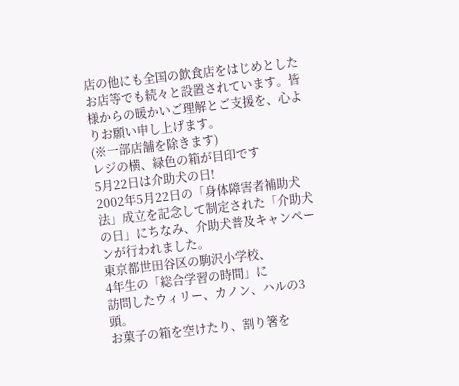店の他にも全国の飲食店をはじめとしたお店等でも続々と設置されています。皆様からの暖かいご理解とご支援を、心よりお願い申し上げます。
(※一部店舗を除きます)
レジの横、緑色の箱が目印です
5月22日は介助犬の日!
2002年5月22日の「身体障害者補助犬法」成立を記念して制定された「介助犬の日」にちなみ、介助犬普及キャンペーンが行われました。
東京都世田谷区の駒沢小学校、
4年生の「総合学習の時間」に
訪問したウィリー、カノン、ハルの3頭。
お菓子の箱を空けたり、割り箸を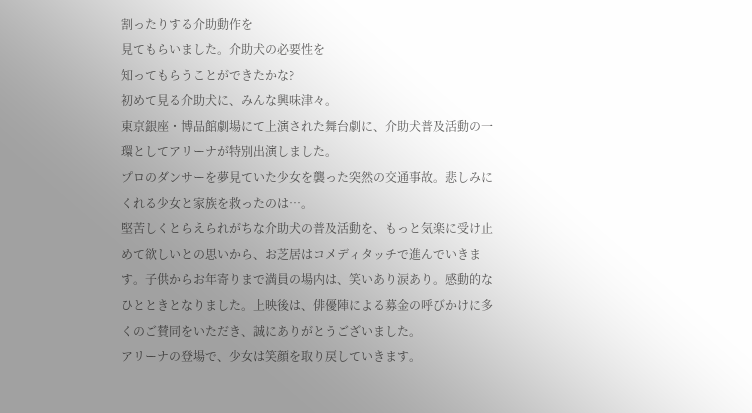割ったりする介助動作を
見てもらいました。介助犬の必要性を
知ってもらうことができたかな?
初めて見る介助犬に、みんな興味津々。
東京銀座・博品館劇場にて上演された舞台劇に、介助犬普及活動の一環としてアリーナが特別出演しました。
プロのダンサーを夢見ていた少女を襲った突然の交通事故。悲しみにくれる少女と家族を救ったのは…。
堅苦しくとらえられがちな介助犬の普及活動を、もっと気楽に受け止めて欲しいとの思いから、お芝居はコメディタッチで進んでいきます。子供からお年寄りまで満員の場内は、笑いあり涙あり。感動的なひとときとなりました。上映後は、俳優陣による募金の呼びかけに多くのご賛同をいただき、誠にありがとうございました。
アリーナの登場で、少女は笑顔を取り戻していきます。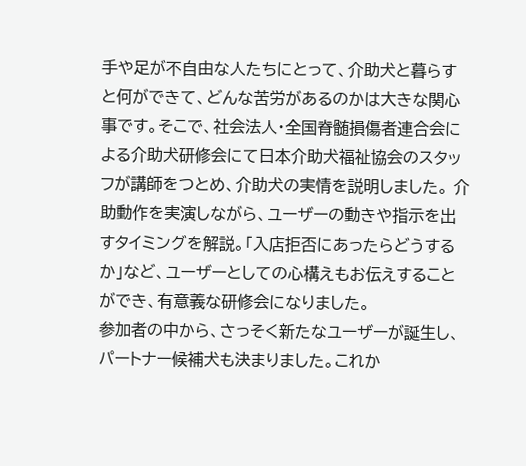手や足が不自由な人たちにとって、介助犬と暮らすと何ができて、どんな苦労があるのかは大きな関心事です。そこで、社会法人・全国脊髄損傷者連合会による介助犬研修会にて日本介助犬福祉協会のスタッフが講師をつとめ、介助犬の実情を説明しました。 介助動作を実演しながら、ユーザーの動きや指示を出すタイミングを解説。「入店拒否にあったらどうするか」など、ユーザーとしての心構えもお伝えすることができ、有意義な研修会になりました。
参加者の中から、さっそく新たなユーザーが誕生し、パートナー候補犬も決まりました。これか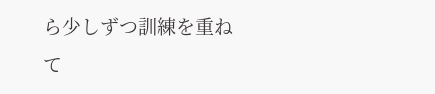ら少しずつ訓練を重ねて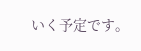いく予定です。